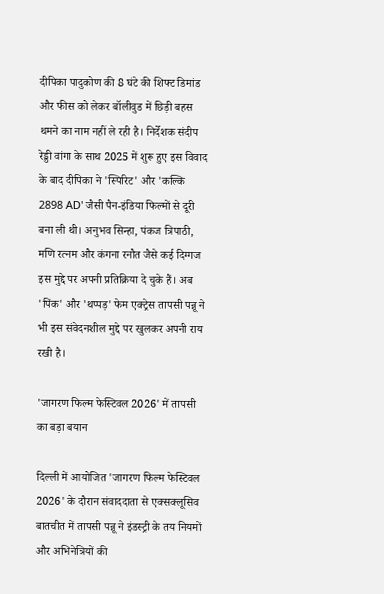दीपिका पादुकोण की 8 घंटे की शिफ्ट डिमांड और फीस को लेकर बॉलीवुड में छिड़ी बहस थमने का नाम नहीं ले रही है। निर्देशक संदीप रेड्डी वांगा के साथ 2025 में शुरू हुए इस विवाद के बाद दीपिका ने 'स्पिरिट' और 'कल्कि 2898 AD' जैसी पैन-इंडिया फिल्मों से दूरी बना ली थी। अनुभव सिन्हा, पंकज त्रिपाठी, मणि रत्नम और कंगना रनौत जैसे कई दिग्गज इस मुद्दे पर अपनी प्रतिक्रिया दे चुके हैं। अब 'पिंक' और 'थप्पड़' फेम एक्ट्रेस तापसी पन्नू ने भी इस संवेदनशील मुद्दे पर खुलकर अपनी राय रखी है।

'जागरण फिल्म फेस्टिवल 2026' में तापसी का बड़ा बयान

दिल्ली में आयोजित 'जागरण फिल्म फेस्टिवल 2026' के दौरान संवाददाता से एक्सक्लूसिव बातचीत में तापसी पन्नू ने इंडस्ट्री के तय नियमों और अभिनेत्रियों की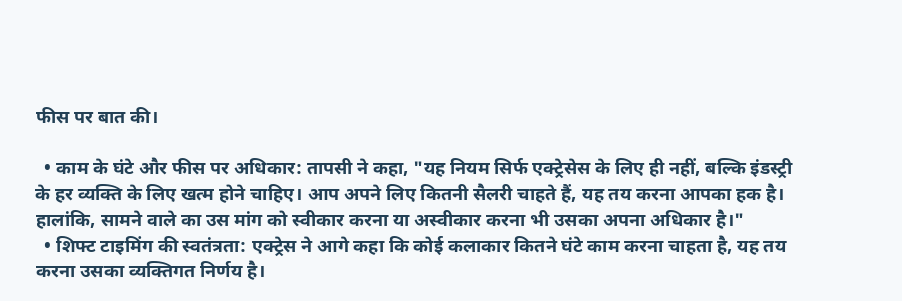फीस पर बात की।

  • काम के घंटे और फीस पर अधिकार: तापसी ने कहा, "यह नियम सिर्फ एक्ट्रेसेस के लिए ही नहीं, बल्कि इंडस्ट्री के हर व्यक्ति के लिए खत्म होने चाहिए। आप अपने लिए कितनी सैलरी चाहते हैं, यह तय करना आपका हक है। हालांकि, सामने वाले का उस मांग को स्वीकार करना या अस्वीकार करना भी उसका अपना अधिकार है।"
  • शिफ्ट टाइमिंग की स्वतंत्रता: एक्ट्रेस ने आगे कहा कि कोई कलाकार कितने घंटे काम करना चाहता है, यह तय करना उसका व्यक्तिगत निर्णय है।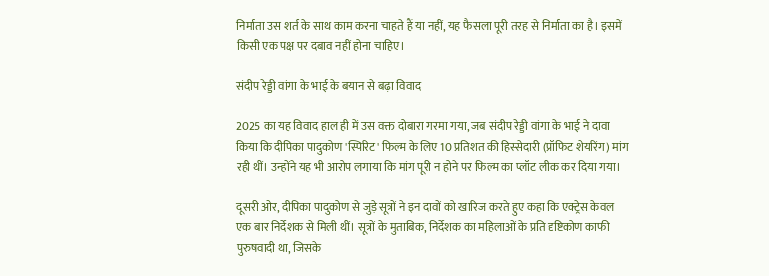निर्माता उस शर्त के साथ काम करना चाहते हैं या नहीं, यह फैसला पूरी तरह से निर्माता का है। इसमें किसी एक पक्ष पर दबाव नहीं होना चाहिए।

संदीप रेड्डी वांगा के भाई के बयान से बढ़ा विवाद

2025 का यह विवाद हाल ही में उस वक्त दोबारा गरमा गया, जब संदीप रेड्डी वांगा के भाई ने दावा किया कि दीपिका पादुकोण 'स्पिरिट' फिल्म के लिए 10 प्रतिशत की हिस्सेदारी (प्रॉफिट शेयरिंग) मांग रही थीं। उन्होंने यह भी आरोप लगाया कि मांग पूरी न होने पर फिल्म का प्लॉट लीक कर दिया गया।

दूसरी ओर, दीपिका पादुकोण से जुड़े सूत्रों ने इन दावों को खारिज करते हुए कहा कि एक्ट्रेस केवल एक बार निर्देशक से मिली थीं। सूत्रों के मुताबिक, निर्देशक का महिलाओं के प्रति दृष्टिकोण काफी पुरुषवादी था, जिसके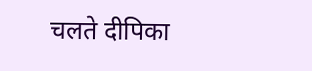चलते दीपिका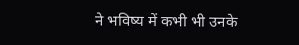ने भविष्य में कभी भी उनके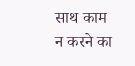साथ काम न करने का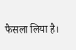फैसला लिया है।